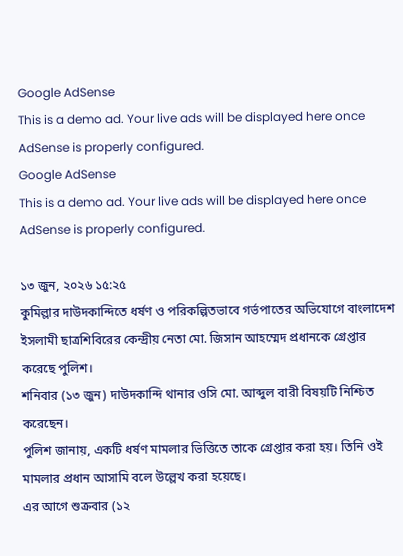Google AdSense
This is a demo ad. Your live ads will be displayed here once AdSense is properly configured.
Google AdSense
This is a demo ad. Your live ads will be displayed here once AdSense is properly configured.

১৩ জুন, ২০২৬ ১৫:২৫
কুমিল্লার দাউদকান্দিতে ধর্ষণ ও পরিকল্পিতভাবে গর্ভপাতের অভিযোগে বাংলাদেশ ইসলামী ছাত্রশিবিরের কেন্দ্রীয় নেতা মো. জিসান আহম্মেদ প্রধানকে গ্রেপ্তার করেছে পুলিশ।
শনিবার (১৩ জুন) দাউদকান্দি থানার ওসি মো. আব্দুল বারী বিষয়টি নিশ্চিত করেছেন।
পুলিশ জানায়, একটি ধর্ষণ মামলার ভিত্তিতে তাকে গ্রেপ্তার করা হয়। তিনি ওই মামলার প্রধান আসামি বলে উল্লেখ করা হয়েছে।
এর আগে শুক্রবার (১২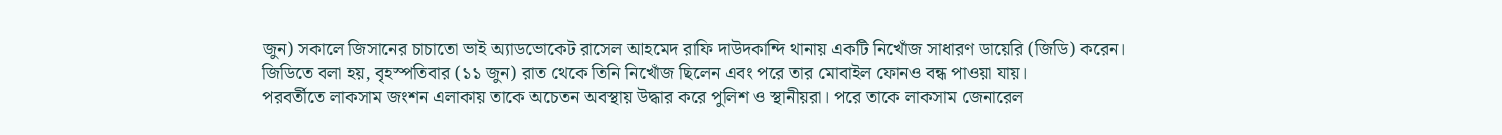জুন) সকালে জিসানের চাচাতো ভাই অ্যাডভোকেট রাসেল আহমেদ রাফি দাউদকান্দি থানায় একটি নিখোঁজ সাধারণ ডায়েরি (জিডি) করেন। জিডিতে বলা হয়, বৃহস্পতিবার (১১ জুন) রাত থেকে তিনি নিখোঁজ ছিলেন এবং পরে তার মোবাইল ফোনও বন্ধ পাওয়া যায়।
পরবর্তীতে লাকসাম জংশন এলাকায় তাকে অচেতন অবস্থায় উদ্ধার করে পুলিশ ও স্থানীয়রা। পরে তাকে লাকসাম জেনারেল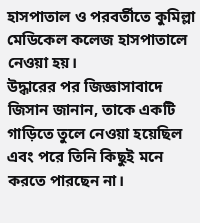হাসপাতাল ও পরবর্তীতে কুমিল্লা মেডিকেল কলেজ হাসপাতালে নেওয়া হয়।
উদ্ধারের পর জিজ্ঞাসাবাদে জিসান জানান, তাকে একটি গাড়িতে তুলে নেওয়া হয়েছিল এবং পরে তিনি কিছুই মনে করতে পারছেন না।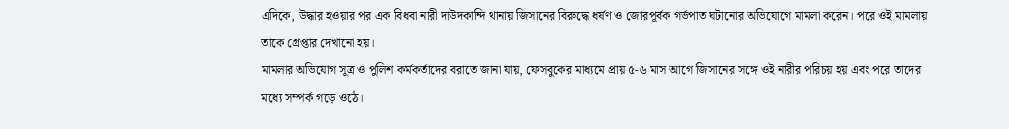এদিকে, উদ্ধার হওয়ার পর এক বিধবা নারী দাউদকান্দি থানায় জিসানের বিরুদ্ধে ধর্ষণ ও জোরপূর্বক গর্ভপাত ঘটানোর অভিযোগে মামলা করেন। পরে ওই মামলায় তাকে গ্রেপ্তার দেখানো হয়।
মামলার অভিযোগ সূত্র ও পুলিশ কর্মকর্তাদের বরাতে জানা যায়, ফেসবুকের মাধ্যমে প্রায় ৫-৬ মাস আগে জিসানের সঙ্গে ওই নারীর পরিচয় হয় এবং পরে তাদের মধ্যে সম্পর্ক গড়ে ওঠে।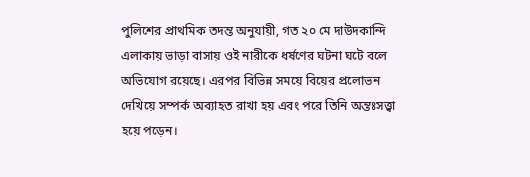পুলিশের প্রাথমিক তদন্ত অনুযায়ী, গত ২০ মে দাউদকান্দি এলাকায় ভাড়া বাসায় ওই নারীকে ধর্ষণের ঘটনা ঘটে বলে অভিযোগ রয়েছে। এরপর বিভিন্ন সময়ে বিয়ের প্রলোভন দেখিয়ে সম্পর্ক অব্যাহত রাখা হয় এবং পরে তিনি অন্তঃসত্ত্বা হয়ে পড়েন।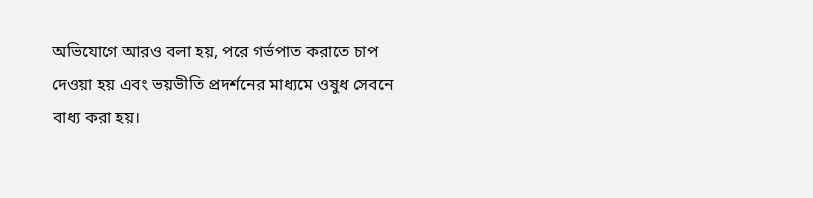অভিযোগে আরও বলা হয়, পরে গর্ভপাত করাতে চাপ দেওয়া হয় এবং ভয়ভীতি প্রদর্শনের মাধ্যমে ওষুধ সেবনে বাধ্য করা হয়।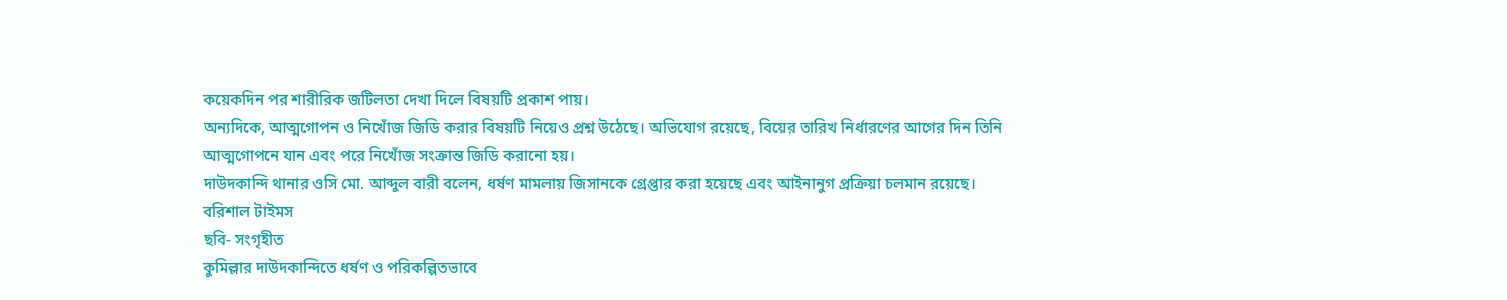কয়েকদিন পর শারীরিক জটিলতা দেখা দিলে বিষয়টি প্রকাশ পায়।
অন্যদিকে, আত্মগোপন ও নিখোঁজ জিডি করার বিষয়টি নিয়েও প্রশ্ন উঠেছে। অভিযোগ রয়েছে, বিয়ের তারিখ নির্ধারণের আগের দিন তিনি আত্মগোপনে যান এবং পরে নিখোঁজ সংক্রান্ত জিডি করানো হয়।
দাউদকান্দি থানার ওসি মো. আব্দুল বারী বলেন, ধর্ষণ মামলায় জিসানকে গ্রেপ্তার করা হয়েছে এবং আইনানুগ প্রক্রিয়া চলমান রয়েছে।
বরিশাল টাইমস
ছবি- সংগৃহীত
কুমিল্লার দাউদকান্দিতে ধর্ষণ ও পরিকল্পিতভাবে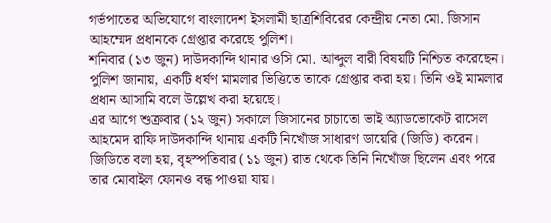গর্ভপাতের অভিযোগে বাংলাদেশ ইসলামী ছাত্রশিবিরের কেন্দ্রীয় নেতা মো. জিসান আহম্মেদ প্রধানকে গ্রেপ্তার করেছে পুলিশ।
শনিবার (১৩ জুন) দাউদকান্দি থানার ওসি মো. আব্দুল বারী বিষয়টি নিশ্চিত করেছেন।
পুলিশ জানায়, একটি ধর্ষণ মামলার ভিত্তিতে তাকে গ্রেপ্তার করা হয়। তিনি ওই মামলার প্রধান আসামি বলে উল্লেখ করা হয়েছে।
এর আগে শুক্রবার (১২ জুন) সকালে জিসানের চাচাতো ভাই অ্যাডভোকেট রাসেল আহমেদ রাফি দাউদকান্দি থানায় একটি নিখোঁজ সাধারণ ডায়েরি (জিডি) করেন। জিডিতে বলা হয়, বৃহস্পতিবার (১১ জুন) রাত থেকে তিনি নিখোঁজ ছিলেন এবং পরে তার মোবাইল ফোনও বন্ধ পাওয়া যায়।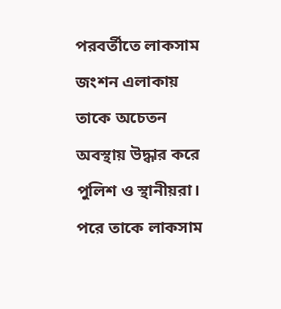পরবর্তীতে লাকসাম জংশন এলাকায় তাকে অচেতন অবস্থায় উদ্ধার করে পুলিশ ও স্থানীয়রা। পরে তাকে লাকসাম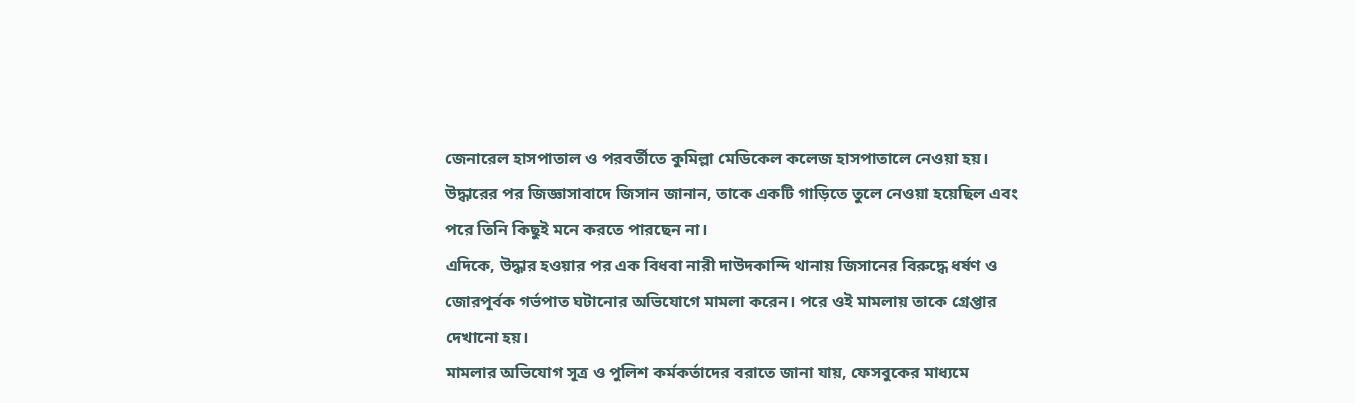জেনারেল হাসপাতাল ও পরবর্তীতে কুমিল্লা মেডিকেল কলেজ হাসপাতালে নেওয়া হয়।
উদ্ধারের পর জিজ্ঞাসাবাদে জিসান জানান, তাকে একটি গাড়িতে তুলে নেওয়া হয়েছিল এবং পরে তিনি কিছুই মনে করতে পারছেন না।
এদিকে, উদ্ধার হওয়ার পর এক বিধবা নারী দাউদকান্দি থানায় জিসানের বিরুদ্ধে ধর্ষণ ও জোরপূর্বক গর্ভপাত ঘটানোর অভিযোগে মামলা করেন। পরে ওই মামলায় তাকে গ্রেপ্তার দেখানো হয়।
মামলার অভিযোগ সূত্র ও পুলিশ কর্মকর্তাদের বরাতে জানা যায়, ফেসবুকের মাধ্যমে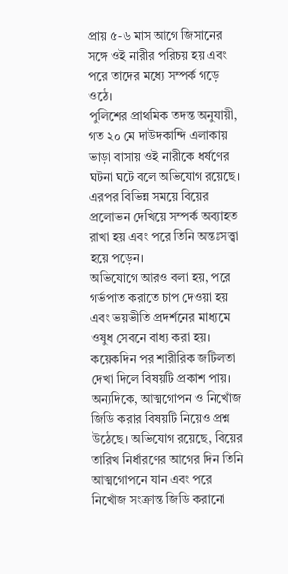প্রায় ৫-৬ মাস আগে জিসানের সঙ্গে ওই নারীর পরিচয় হয় এবং পরে তাদের মধ্যে সম্পর্ক গড়ে ওঠে।
পুলিশের প্রাথমিক তদন্ত অনুযায়ী, গত ২০ মে দাউদকান্দি এলাকায় ভাড়া বাসায় ওই নারীকে ধর্ষণের ঘটনা ঘটে বলে অভিযোগ রয়েছে। এরপর বিভিন্ন সময়ে বিয়ের প্রলোভন দেখিয়ে সম্পর্ক অব্যাহত রাখা হয় এবং পরে তিনি অন্তঃসত্ত্বা হয়ে পড়েন।
অভিযোগে আরও বলা হয়, পরে গর্ভপাত করাতে চাপ দেওয়া হয় এবং ভয়ভীতি প্রদর্শনের মাধ্যমে ওষুধ সেবনে বাধ্য করা হয়। কয়েকদিন পর শারীরিক জটিলতা দেখা দিলে বিষয়টি প্রকাশ পায়।
অন্যদিকে, আত্মগোপন ও নিখোঁজ জিডি করার বিষয়টি নিয়েও প্রশ্ন উঠেছে। অভিযোগ রয়েছে, বিয়ের তারিখ নির্ধারণের আগের দিন তিনি আত্মগোপনে যান এবং পরে নিখোঁজ সংক্রান্ত জিডি করানো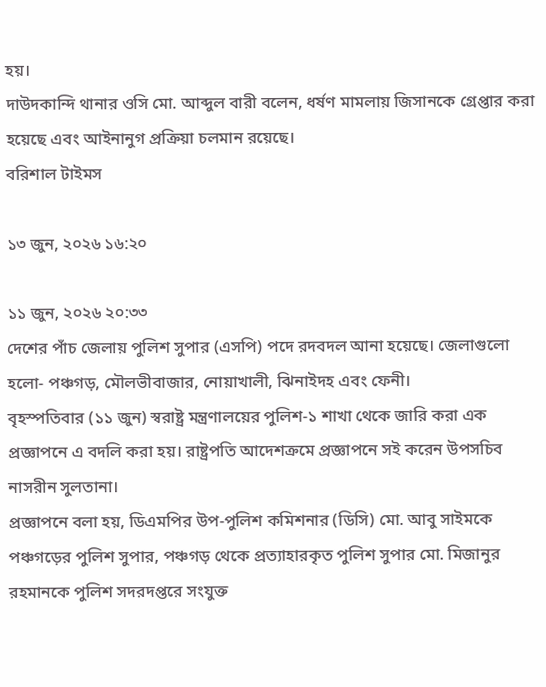হয়।
দাউদকান্দি থানার ওসি মো. আব্দুল বারী বলেন, ধর্ষণ মামলায় জিসানকে গ্রেপ্তার করা হয়েছে এবং আইনানুগ প্রক্রিয়া চলমান রয়েছে।
বরিশাল টাইমস

১৩ জুন, ২০২৬ ১৬:২০

১১ জুন, ২০২৬ ২০:৩৩
দেশের পাঁচ জেলায় পুলিশ সুপার (এসপি) পদে রদবদল আনা হয়েছে। জেলাগুলো হলো- পঞ্চগড়, মৌলভীবাজার, নোয়াখালী, ঝিনাইদহ এবং ফেনী।
বৃহস্পতিবার (১১ জুন) স্বরাষ্ট্র মন্ত্রণালয়ের পুলিশ-১ শাখা থেকে জারি করা এক প্রজ্ঞাপনে এ বদলি করা হয়। রাষ্ট্রপতি আদেশক্রমে প্রজ্ঞাপনে সই করেন উপসচিব নাসরীন সুলতানা।
প্রজ্ঞাপনে বলা হয়, ডিএমপির উপ-পুলিশ কমিশনার (ডিসি) মো. আবু সাইমকে পঞ্চগড়ের পুলিশ সুপার, পঞ্চগড় থেকে প্রত্যাহারকৃত পুলিশ সুপার মো. মিজানুর রহমানকে পুলিশ সদরদপ্তরে সংযুক্ত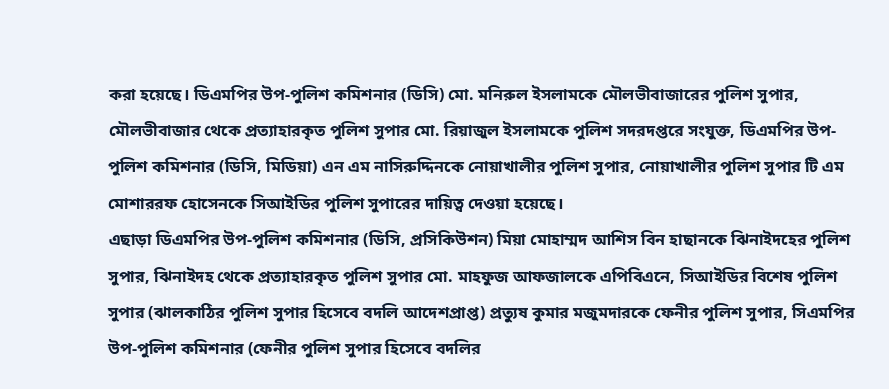করা হয়েছে। ডিএমপির উপ-পুলিশ কমিশনার (ডিসি) মো. মনিরুল ইসলামকে মৌলভীবাজারের পুলিশ সুপার, মৌলভীবাজার থেকে প্রত্যাহারকৃত পুলিশ সুপার মো. রিয়াজুল ইসলামকে পুলিশ সদরদপ্তরে সংযুক্ত, ডিএমপির উপ-পুলিশ কমিশনার (ডিসি, মিডিয়া) এন এম নাসিরুদ্দিনকে নোয়াখালীর পুলিশ সুপার, নোয়াখালীর পুলিশ সুপার টি এম মোশাররফ হোসেনকে সিআইডির পুলিশ সুপারের দায়িত্ব দেওয়া হয়েছে।
এছাড়া ডিএমপির উপ-পুলিশ কমিশনার (ডিসি, প্রসিকিউশন) মিয়া মোহাম্মদ আশিস বিন হাছানকে ঝিনাইদহের পুলিশ সুপার, ঝিনাইদহ থেকে প্রত্যাহারকৃত পুলিশ সুপার মো. মাহফুজ আফজালকে এপিবিএনে, সিআইডির বিশেষ পুলিশ সুপার (ঝালকাঠির পুলিশ সুপার হিসেবে বদলি আদেশপ্রাপ্ত) প্রত্যুষ কুমার মজুমদারকে ফেনীর পুলিশ সুপার, সিএমপির উপ-পুলিশ কমিশনার (ফেনীর পুলিশ সুপার হিসেবে বদলির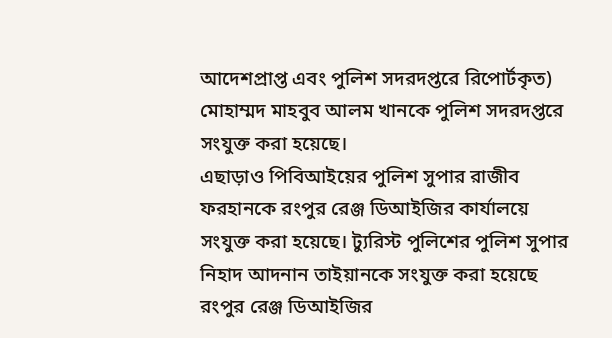আদেশপ্রাপ্ত এবং পুলিশ সদরদপ্তরে রিপোর্টকৃত) মোহাম্মদ মাহবুব আলম খানকে পুলিশ সদরদপ্তরে সংযুক্ত করা হয়েছে।
এছাড়াও পিবিআইয়ের পুলিশ সুপার রাজীব ফরহানকে রংপুর রেঞ্জ ডিআইজির কার্যালয়ে সংযুক্ত করা হয়েছে। ট্যুরিস্ট পুলিশের পুলিশ সুপার নিহাদ আদনান তাইয়ানকে সংযুক্ত করা হয়েছে রংপুর রেঞ্জ ডিআইজির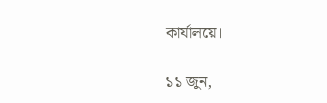কার্যালয়ে।

১১ জুন,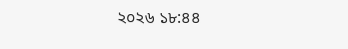২০২৬ ১৮:৪৪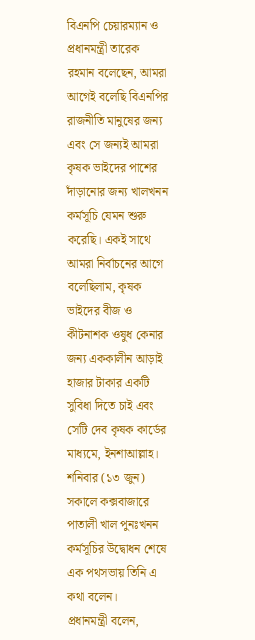বিএনপি চেয়ারম্যান ও প্রধানমন্ত্রী তারেক রহমান বলেছেন, আমরা আগেই বলেছি বিএনপির রাজনীতি মানুষের জন্য এবং সে জন্যই আমরা কৃষক ভাইদের পাশের দাঁড়ানোর জন্য খালখনন কর্মসূচি যেমন শুরু করেছি। একই সাথে আমরা নির্বাচনের আগে বলেছিলাম, কৃষক ভাইদের বীজ ও কীটনাশক ওষুধ কেনার জন্য এককালীন আড়াই হাজার টাকার একটি সুবিধা দিতে চাই এবং সেটি দেব কৃষক কার্ডের মাধ্যমে, ইনশাআল্লাহ।
শনিবার (১৩ জুন) সকালে কক্সবাজারে পাতালী খাল পুনঃখনন কর্মসূচির উদ্বোধন শেষে এক পথসভায় তিনি এ কথা বলেন।
প্রধানমন্ত্রী বলেন,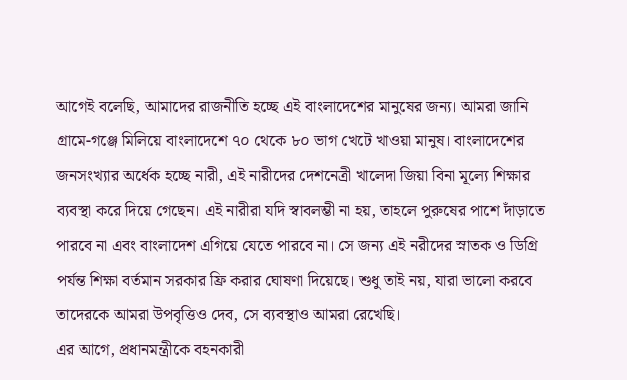আগেই বলেছি, আমাদের রাজনীতি হচ্ছে এই বাংলাদেশের মানুষের জন্য। আমরা জানি গ্রামে-গঞ্জে মিলিয়ে বাংলাদেশে ৭০ থেকে ৮০ ভাগ খেটে খাওয়া মানুষ। বাংলাদেশের জনসংখ্যার অর্ধেক হচ্ছে নারী, এই নারীদের দেশনেত্রী খালেদা জিয়া বিনা মূল্যে শিক্ষার ব্যবস্থা করে দিয়ে গেছেন। এই নারীরা যদি স্বাবলম্ভী না হয়, তাহলে পুরুষের পাশে দাঁড়াতে পারবে না এবং বাংলাদেশ এগিয়ে যেতে পারবে না। সে জন্য এই নরীদের স্নাতক ও ডিগ্রি পর্যন্ত শিক্ষা বর্তমান সরকার ফ্রি করার ঘোষণা দিয়েছে। শুধু তাই নয়, যারা ভালো করবে তাদেরকে আমরা উপবৃত্তিও দেব, সে ব্যবস্থাও আমরা রেখেছি।
এর আগে, প্রধানমন্ত্রীকে বহনকারী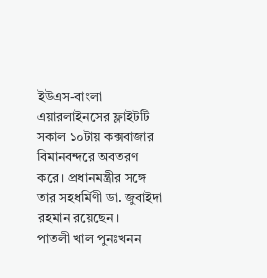ইউএস-বাংলা এয়ারলাইনসের ফ্লাইটটি সকাল ১০টায় কক্সবাজার বিমানবন্দরে অবতরণ করে। প্রধানমন্ত্রীর সঙ্গে তার সহধর্মিণী ডা. জুবাইদা রহমান রয়েছেন।
পাতলী খাল পুনঃখনন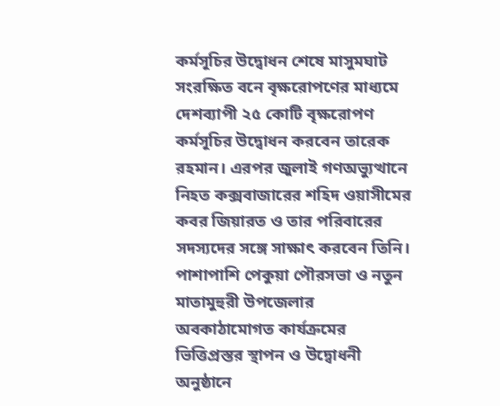কর্মসূচির উদ্বোধন শেষে মাসুমঘাট সংরক্ষিত বনে বৃক্ষরোপণের মাধ্যমে দেশব্যাপী ২৫ কোটি বৃক্ষরোপণ কর্মসূচির উদ্বোধন করবেন তারেক রহমান। এরপর জুলাই গণঅভ্যুত্থানে নিহত কক্সবাজারের শহিদ ওয়াসীমের কবর জিয়ারত ও তার পরিবারের সদস্যদের সঙ্গে সাক্ষাৎ করবেন তিনি। পাশাপাশি পেকুয়া পৌরসভা ও নতুন মাতামুহুরী উপজেলার অবকাঠামোগত কার্যক্রমের ভিত্তিপ্রস্তর স্থাপন ও উদ্বোধনী অনুষ্ঠানে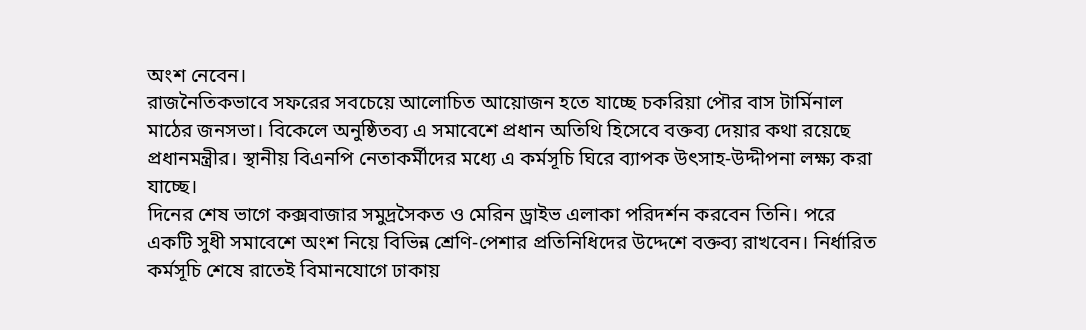অংশ নেবেন।
রাজনৈতিকভাবে সফরের সবচেয়ে আলোচিত আয়োজন হতে যাচ্ছে চকরিয়া পৌর বাস টার্মিনাল মাঠের জনসভা। বিকেলে অনুষ্ঠিতব্য এ সমাবেশে প্রধান অতিথি হিসেবে বক্তব্য দেয়ার কথা রয়েছে প্রধানমন্ত্রীর। স্থানীয় বিএনপি নেতাকর্মীদের মধ্যে এ কর্মসূচি ঘিরে ব্যাপক উৎসাহ-উদ্দীপনা লক্ষ্য করা যাচ্ছে।
দিনের শেষ ভাগে কক্সবাজার সমুদ্রসৈকত ও মেরিন ড্রাইভ এলাকা পরিদর্শন করবেন তিনি। পরে একটি সুধী সমাবেশে অংশ নিয়ে বিভিন্ন শ্রেণি-পেশার প্রতিনিধিদের উদ্দেশে বক্তব্য রাখবেন। নির্ধারিত কর্মসূচি শেষে রাতেই বিমানযোগে ঢাকায়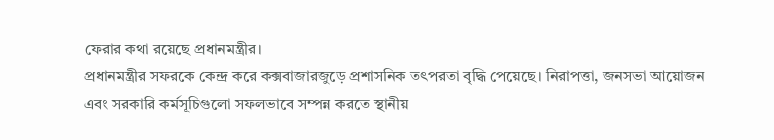ফেরার কথা রয়েছে প্রধানমন্ত্রীর।
প্রধানমন্ত্রীর সফরকে কেন্দ্র করে কক্সবাজারজুড়ে প্রশাসনিক তৎপরতা বৃদ্ধি পেয়েছে। নিরাপত্তা, জনসভা আয়োজন এবং সরকারি কর্মসূচিগুলো সফলভাবে সম্পন্ন করতে স্থানীয়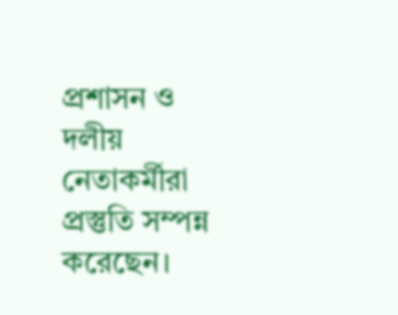প্রশাসন ও দলীয় নেতাকর্মীরা প্রস্তুতি সম্পন্ন করেছেন।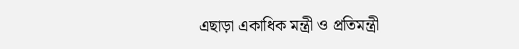এছাড়া একাধিক মন্ত্রী ও প্রতিমন্ত্রী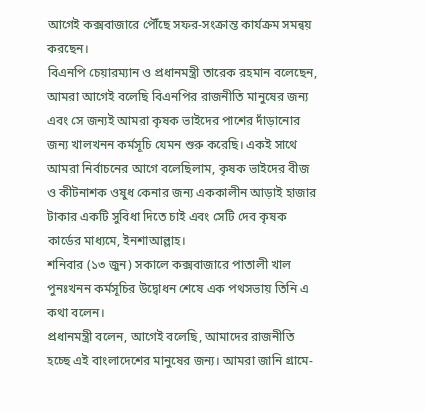আগেই কক্সবাজারে পৌঁছে সফর-সংক্রান্ত কার্যক্রম সমন্বয় করছেন।
বিএনপি চেয়ারম্যান ও প্রধানমন্ত্রী তারেক রহমান বলেছেন, আমরা আগেই বলেছি বিএনপির রাজনীতি মানুষের জন্য এবং সে জন্যই আমরা কৃষক ভাইদের পাশের দাঁড়ানোর জন্য খালখনন কর্মসূচি যেমন শুরু করেছি। একই সাথে আমরা নির্বাচনের আগে বলেছিলাম, কৃষক ভাইদের বীজ ও কীটনাশক ওষুধ কেনার জন্য এককালীন আড়াই হাজার টাকার একটি সুবিধা দিতে চাই এবং সেটি দেব কৃষক কার্ডের মাধ্যমে, ইনশাআল্লাহ।
শনিবার (১৩ জুন) সকালে কক্সবাজারে পাতালী খাল পুনঃখনন কর্মসূচির উদ্বোধন শেষে এক পথসভায় তিনি এ কথা বলেন।
প্রধানমন্ত্রী বলেন, আগেই বলেছি, আমাদের রাজনীতি হচ্ছে এই বাংলাদেশের মানুষের জন্য। আমরা জানি গ্রামে-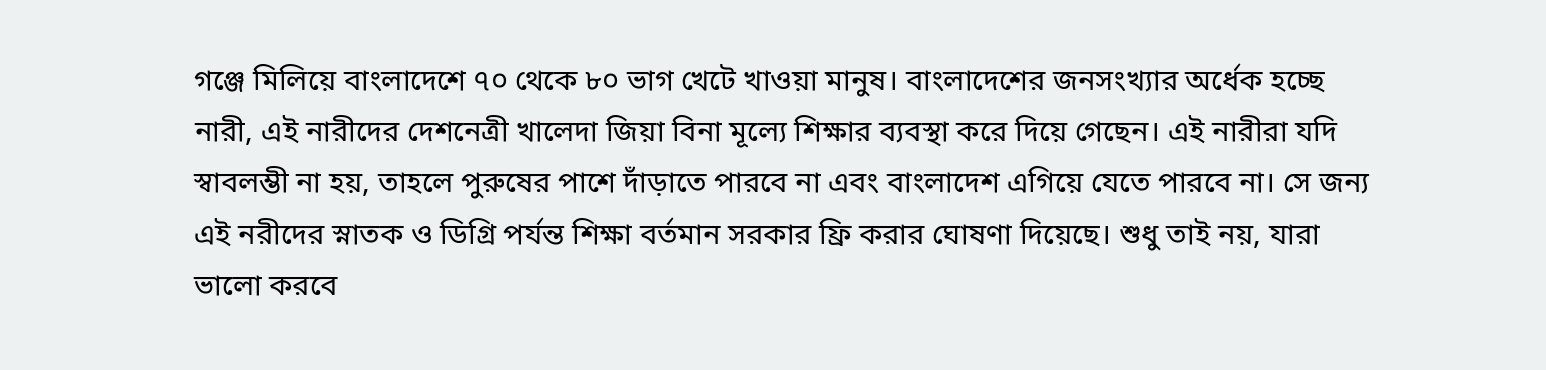গঞ্জে মিলিয়ে বাংলাদেশে ৭০ থেকে ৮০ ভাগ খেটে খাওয়া মানুষ। বাংলাদেশের জনসংখ্যার অর্ধেক হচ্ছে নারী, এই নারীদের দেশনেত্রী খালেদা জিয়া বিনা মূল্যে শিক্ষার ব্যবস্থা করে দিয়ে গেছেন। এই নারীরা যদি স্বাবলম্ভী না হয়, তাহলে পুরুষের পাশে দাঁড়াতে পারবে না এবং বাংলাদেশ এগিয়ে যেতে পারবে না। সে জন্য এই নরীদের স্নাতক ও ডিগ্রি পর্যন্ত শিক্ষা বর্তমান সরকার ফ্রি করার ঘোষণা দিয়েছে। শুধু তাই নয়, যারা ভালো করবে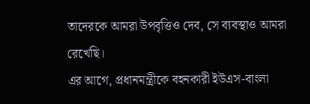তাদেরকে আমরা উপবৃত্তিও দেব, সে ব্যবস্থাও আমরা রেখেছি।
এর আগে, প্রধানমন্ত্রীকে বহনকারী ইউএস-বাংলা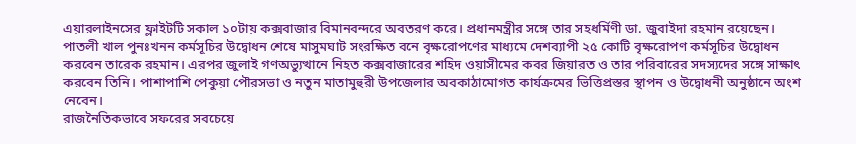এয়ারলাইনসের ফ্লাইটটি সকাল ১০টায় কক্সবাজার বিমানবন্দরে অবতরণ করে। প্রধানমন্ত্রীর সঙ্গে তার সহধর্মিণী ডা. জুবাইদা রহমান রয়েছেন।
পাতলী খাল পুনঃখনন কর্মসূচির উদ্বোধন শেষে মাসুমঘাট সংরক্ষিত বনে বৃক্ষরোপণের মাধ্যমে দেশব্যাপী ২৫ কোটি বৃক্ষরোপণ কর্মসূচির উদ্বোধন করবেন তারেক রহমান। এরপর জুলাই গণঅভ্যুত্থানে নিহত কক্সবাজারের শহিদ ওয়াসীমের কবর জিয়ারত ও তার পরিবারের সদস্যদের সঙ্গে সাক্ষাৎ করবেন তিনি। পাশাপাশি পেকুয়া পৌরসভা ও নতুন মাতামুহুরী উপজেলার অবকাঠামোগত কার্যক্রমের ভিত্তিপ্রস্তর স্থাপন ও উদ্বোধনী অনুষ্ঠানে অংশ নেবেন।
রাজনৈতিকভাবে সফরের সবচেয়ে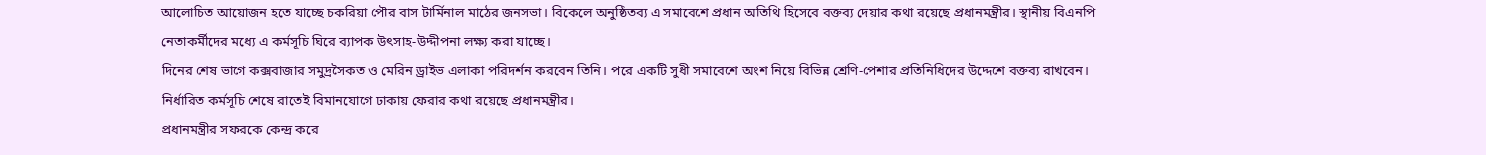আলোচিত আয়োজন হতে যাচ্ছে চকরিয়া পৌর বাস টার্মিনাল মাঠের জনসভা। বিকেলে অনুষ্ঠিতব্য এ সমাবেশে প্রধান অতিথি হিসেবে বক্তব্য দেয়ার কথা রয়েছে প্রধানমন্ত্রীর। স্থানীয় বিএনপি নেতাকর্মীদের মধ্যে এ কর্মসূচি ঘিরে ব্যাপক উৎসাহ-উদ্দীপনা লক্ষ্য করা যাচ্ছে।
দিনের শেষ ভাগে কক্সবাজার সমুদ্রসৈকত ও মেরিন ড্রাইভ এলাকা পরিদর্শন করবেন তিনি। পরে একটি সুধী সমাবেশে অংশ নিয়ে বিভিন্ন শ্রেণি-পেশার প্রতিনিধিদের উদ্দেশে বক্তব্য রাখবেন। নির্ধারিত কর্মসূচি শেষে রাতেই বিমানযোগে ঢাকায় ফেরার কথা রয়েছে প্রধানমন্ত্রীর।
প্রধানমন্ত্রীর সফরকে কেন্দ্র করে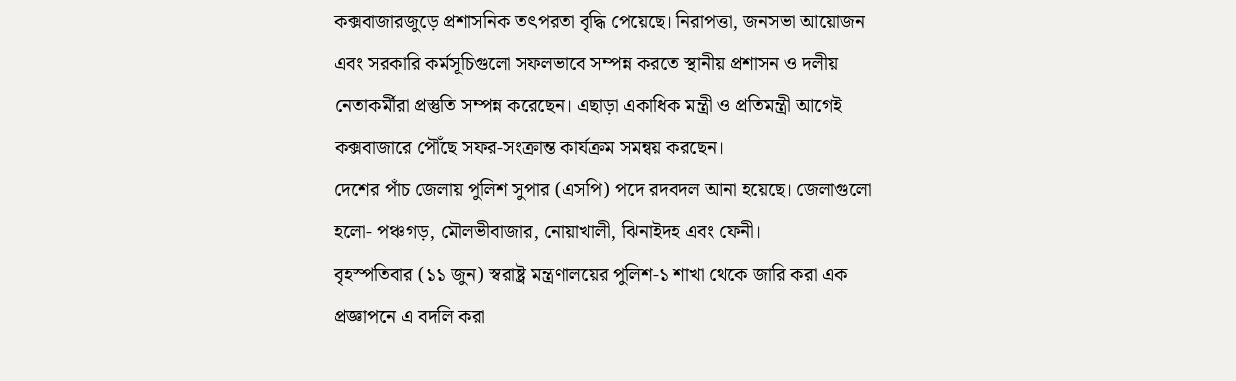কক্সবাজারজুড়ে প্রশাসনিক তৎপরতা বৃদ্ধি পেয়েছে। নিরাপত্তা, জনসভা আয়োজন এবং সরকারি কর্মসূচিগুলো সফলভাবে সম্পন্ন করতে স্থানীয় প্রশাসন ও দলীয় নেতাকর্মীরা প্রস্তুতি সম্পন্ন করেছেন। এছাড়া একাধিক মন্ত্রী ও প্রতিমন্ত্রী আগেই কক্সবাজারে পৌঁছে সফর-সংক্রান্ত কার্যক্রম সমন্বয় করছেন।
দেশের পাঁচ জেলায় পুলিশ সুপার (এসপি) পদে রদবদল আনা হয়েছে। জেলাগুলো হলো- পঞ্চগড়, মৌলভীবাজার, নোয়াখালী, ঝিনাইদহ এবং ফেনী।
বৃহস্পতিবার (১১ জুন) স্বরাষ্ট্র মন্ত্রণালয়ের পুলিশ-১ শাখা থেকে জারি করা এক প্রজ্ঞাপনে এ বদলি করা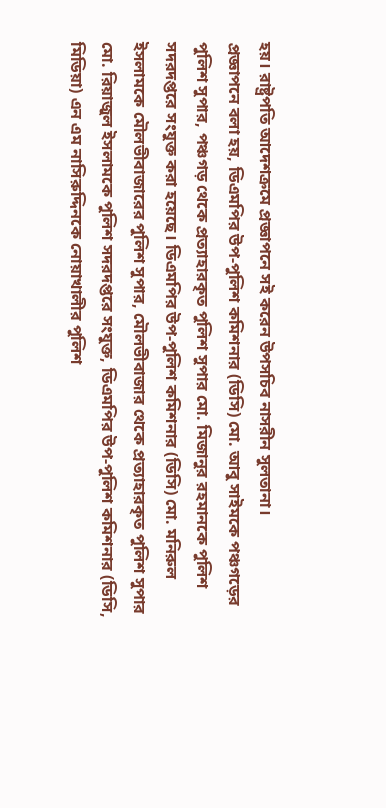হয়। রাষ্ট্রপতি আদেশক্রমে প্রজ্ঞাপনে সই করেন উপসচিব নাসরীন সুলতানা।
প্রজ্ঞাপনে বলা হয়, ডিএমপির উপ-পুলিশ কমিশনার (ডিসি) মো. আবু সাইমকে পঞ্চগড়ের পুলিশ সুপার, পঞ্চগড় থেকে প্রত্যাহারকৃত পুলিশ সুপার মো. মিজানুর রহমানকে পুলিশ সদরদপ্তরে সংযুক্ত করা হয়েছে। ডিএমপির উপ-পুলিশ কমিশনার (ডিসি) মো. মনিরুল ইসলামকে মৌলভীবাজারের পুলিশ সুপার, মৌলভীবাজার থেকে প্রত্যাহারকৃত পুলিশ সুপার মো. রিয়াজুল ইসলামকে পুলিশ সদরদপ্তরে সংযুক্ত, ডিএমপির উপ-পুলিশ কমিশনার (ডিসি, মিডিয়া) এন এম নাসিরুদ্দিনকে নোয়াখালীর পুলিশ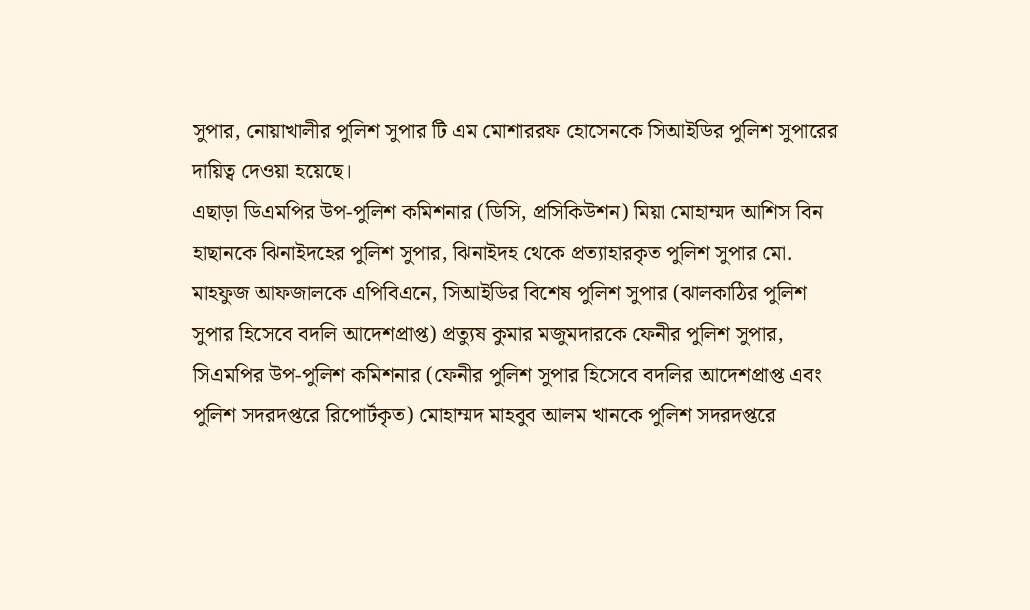সুপার, নোয়াখালীর পুলিশ সুপার টি এম মোশাররফ হোসেনকে সিআইডির পুলিশ সুপারের দায়িত্ব দেওয়া হয়েছে।
এছাড়া ডিএমপির উপ-পুলিশ কমিশনার (ডিসি, প্রসিকিউশন) মিয়া মোহাম্মদ আশিস বিন হাছানকে ঝিনাইদহের পুলিশ সুপার, ঝিনাইদহ থেকে প্রত্যাহারকৃত পুলিশ সুপার মো. মাহফুজ আফজালকে এপিবিএনে, সিআইডির বিশেষ পুলিশ সুপার (ঝালকাঠির পুলিশ সুপার হিসেবে বদলি আদেশপ্রাপ্ত) প্রত্যুষ কুমার মজুমদারকে ফেনীর পুলিশ সুপার, সিএমপির উপ-পুলিশ কমিশনার (ফেনীর পুলিশ সুপার হিসেবে বদলির আদেশপ্রাপ্ত এবং পুলিশ সদরদপ্তরে রিপোর্টকৃত) মোহাম্মদ মাহবুব আলম খানকে পুলিশ সদরদপ্তরে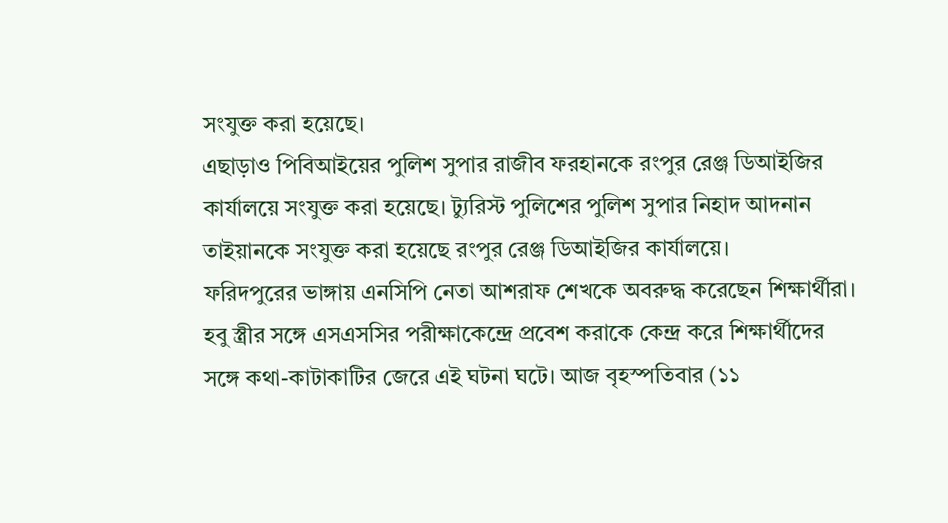সংযুক্ত করা হয়েছে।
এছাড়াও পিবিআইয়ের পুলিশ সুপার রাজীব ফরহানকে রংপুর রেঞ্জ ডিআইজির কার্যালয়ে সংযুক্ত করা হয়েছে। ট্যুরিস্ট পুলিশের পুলিশ সুপার নিহাদ আদনান তাইয়ানকে সংযুক্ত করা হয়েছে রংপুর রেঞ্জ ডিআইজির কার্যালয়ে।
ফরিদপুরের ভাঙ্গায় এনসিপি নেতা আশরাফ শেখকে অবরুদ্ধ করেছেন শিক্ষার্থীরা। হবু স্ত্রীর সঙ্গে এসএসসির পরীক্ষাকেন্দ্রে প্রবেশ করাকে কেন্দ্র করে শিক্ষার্থীদের সঙ্গে কথা-কাটাকাটির জেরে এই ঘটনা ঘটে। আজ বৃহস্পতিবার (১১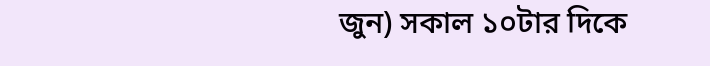জুন) সকাল ১০টার দিকে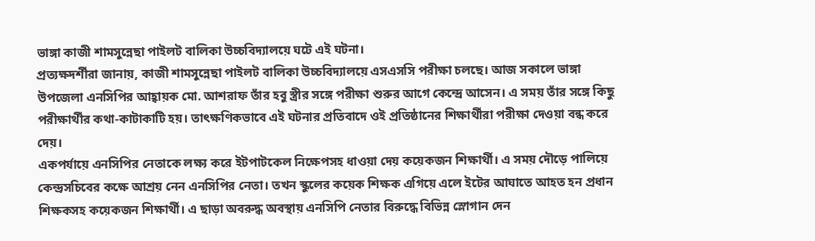ভাঙ্গা কাজী শামসুন্নেছা পাইলট বালিকা উচ্চবিদ্যালয়ে ঘটে এই ঘটনা।
প্রত্যক্ষদর্শীরা জানায়, কাজী শামসুন্নেছা পাইলট বালিকা উচ্চবিদ্যালয়ে এসএসসি পরীক্ষা চলছে। আজ সকালে ভাঙ্গা উপজেলা এনসিপির আহ্বায়ক মো. আশরাফ তাঁর হবু স্ত্রীর সঙ্গে পরীক্ষা শুরুর আগে কেন্দ্রে আসেন। এ সময় তাঁর সঙ্গে কিছু পরীক্ষার্থীর কথা-কাটাকাটি হয়। তাৎক্ষণিকভাবে এই ঘটনার প্রতিবাদে ওই প্রতিষ্ঠানের শিক্ষার্থীরা পরীক্ষা দেওয়া বন্ধ করে দেয়।
একপর্যায়ে এনসিপির নেতাকে লক্ষ্য করে ইটপাটকেল নিক্ষেপসহ ধাওয়া দেয় কয়েকজন শিক্ষার্থী। এ সময় দৌড়ে পালিয়ে কেন্দ্রসচিবের কক্ষে আশ্রয় নেন এনসিপির নেতা। তখন স্কুলের কয়েক শিক্ষক এগিয়ে এলে ইটের আঘাতে আহত হন প্রধান শিক্ষকসহ কয়েকজন শিক্ষার্থী। এ ছাড়া অবরুদ্ধ অবস্থায় এনসিপি নেতার বিরুদ্ধে বিভিন্ন স্লোগান দেন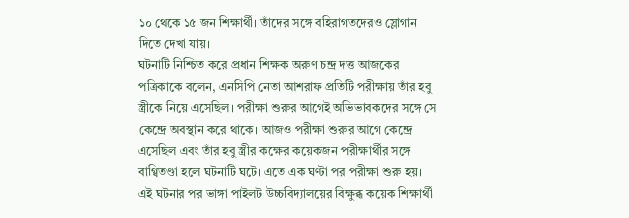১০ থেকে ১৫ জন শিক্ষার্থী। তাঁদের সঙ্গে বহিরাগতদেরও স্লোগান দিতে দেখা যায়।
ঘটনাটি নিশ্চিত করে প্রধান শিক্ষক অরুণ চন্দ্র দত্ত আজকের পত্রিকাকে বলেন, এনসিপি নেতা আশরাফ প্রতিটি পরীক্ষায় তাঁর হবু স্ত্রীকে নিয়ে এসেছিল। পরীক্ষা শুরুর আগেই অভিভাবকদের সঙ্গে সে কেন্দ্রে অবস্থান করে থাকে। আজও পরীক্ষা শুরুর আগে কেন্দ্রে এসেছিল এবং তাঁর হবু স্ত্রীর কক্ষের কয়েকজন পরীক্ষার্থীর সঙ্গে বাগ্বিতণ্ডা হলে ঘটনাটি ঘটে। এতে এক ঘণ্টা পর পরীক্ষা শুরু হয়।
এই ঘটনার পর ভাঙ্গা পাইলট উচ্চবিদ্যালয়ের বিক্ষুব্ধ কয়েক শিক্ষার্থী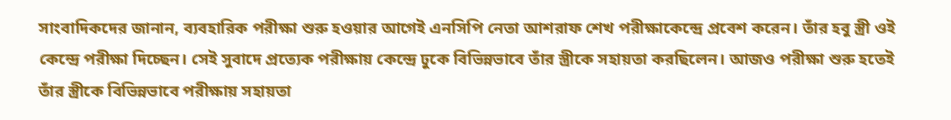সাংবাদিকদের জানান, ব্যবহারিক পরীক্ষা শুরু হওয়ার আগেই এনসিপি নেতা আশরাফ শেখ পরীক্ষাকেন্দ্রে প্রবেশ করেন। তাঁর হবু স্ত্রী ওই কেন্দ্রে পরীক্ষা দিচ্ছেন। সেই সুবাদে প্রত্যেক পরীক্ষায় কেন্দ্রে ঢুকে বিভিন্নভাবে তাঁর স্ত্রীকে সহায়তা করছিলেন। আজও পরীক্ষা শুরু হতেই তাঁর স্ত্রীকে বিভিন্নভাবে পরীক্ষায় সহায়তা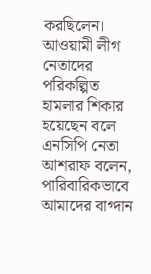করছিলেন।
আওয়ামী লীগ নেতাদের পরিকল্পিত হামলার শিকার হয়েছেন বলে এনসিপি নেতা আশরাফ বলেন, পারিবারিকভাবে আমাদের বাগ্দান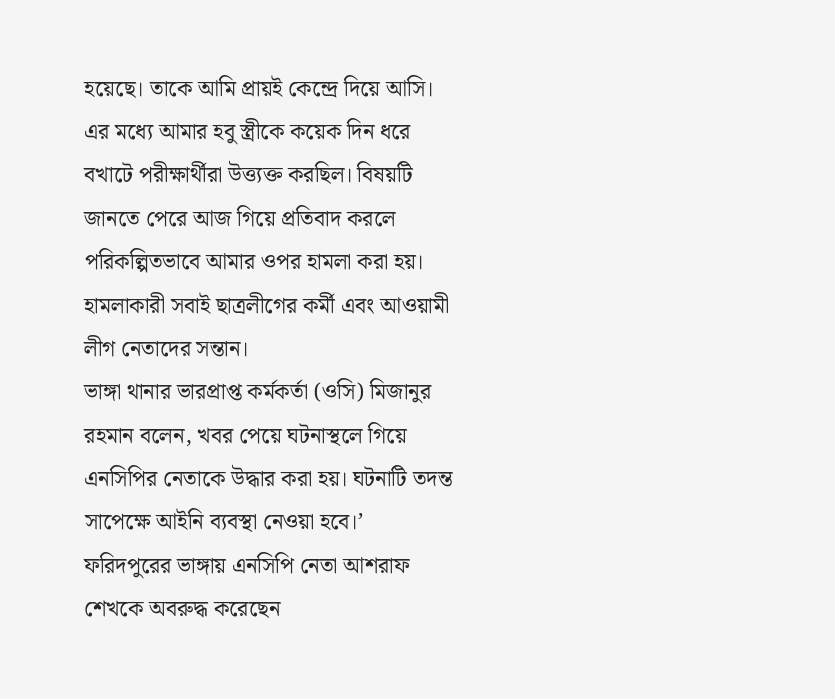হয়েছে। তাকে আমি প্রায়ই কেন্দ্রে দিয়ে আসি। এর মধ্যে আমার হবু স্ত্রীকে কয়েক দিন ধরে বখাটে পরীক্ষার্থীরা উত্ত্যক্ত করছিল। বিষয়টি জানতে পেরে আজ গিয়ে প্রতিবাদ করলে পরিকল্পিতভাবে আমার ওপর হামলা করা হয়। হামলাকারী সবাই ছাত্রলীগের কর্মী এবং আওয়ামী লীগ নেতাদের সন্তান।
ভাঙ্গা থানার ভারপ্রাপ্ত কর্মকর্তা (ওসি) মিজানুর রহমান বলেন, খবর পেয়ে ঘটনাস্থলে গিয়ে এনসিপির নেতাকে উদ্ধার করা হয়। ঘটনাটি তদন্ত সাপেক্ষে আইনি ব্যবস্থা নেওয়া হবে।’
ফরিদপুরের ভাঙ্গায় এনসিপি নেতা আশরাফ শেখকে অবরুদ্ধ করেছেন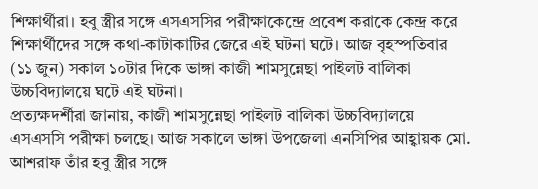শিক্ষার্থীরা। হবু স্ত্রীর সঙ্গে এসএসসির পরীক্ষাকেন্দ্রে প্রবেশ করাকে কেন্দ্র করে শিক্ষার্থীদের সঙ্গে কথা-কাটাকাটির জেরে এই ঘটনা ঘটে। আজ বৃহস্পতিবার (১১ জুন) সকাল ১০টার দিকে ভাঙ্গা কাজী শামসুন্নেছা পাইলট বালিকা উচ্চবিদ্যালয়ে ঘটে এই ঘটনা।
প্রত্যক্ষদর্শীরা জানায়, কাজী শামসুন্নেছা পাইলট বালিকা উচ্চবিদ্যালয়ে এসএসসি পরীক্ষা চলছে। আজ সকালে ভাঙ্গা উপজেলা এনসিপির আহ্বায়ক মো. আশরাফ তাঁর হবু স্ত্রীর সঙ্গে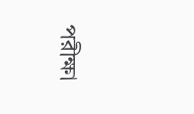পরীক্ষা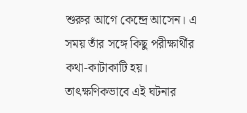শুরুর আগে কেন্দ্রে আসেন। এ সময় তাঁর সঙ্গে কিছু পরীক্ষার্থীর কথা-কাটাকাটি হয়। তাৎক্ষণিকভাবে এই ঘটনার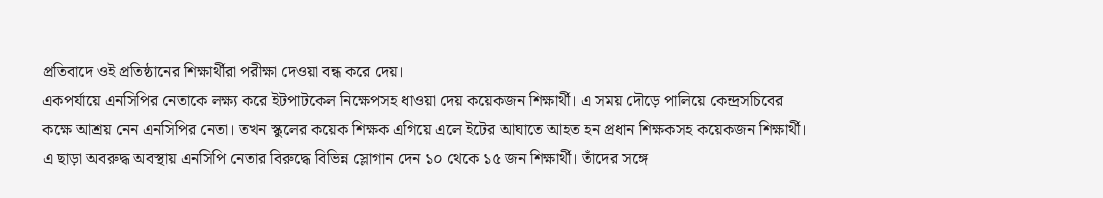প্রতিবাদে ওই প্রতিষ্ঠানের শিক্ষার্থীরা পরীক্ষা দেওয়া বন্ধ করে দেয়।
একপর্যায়ে এনসিপির নেতাকে লক্ষ্য করে ইটপাটকেল নিক্ষেপসহ ধাওয়া দেয় কয়েকজন শিক্ষার্থী। এ সময় দৌড়ে পালিয়ে কেন্দ্রসচিবের কক্ষে আশ্রয় নেন এনসিপির নেতা। তখন স্কুলের কয়েক শিক্ষক এগিয়ে এলে ইটের আঘাতে আহত হন প্রধান শিক্ষকসহ কয়েকজন শিক্ষার্থী। এ ছাড়া অবরুদ্ধ অবস্থায় এনসিপি নেতার বিরুদ্ধে বিভিন্ন স্লোগান দেন ১০ থেকে ১৫ জন শিক্ষার্থী। তাঁদের সঙ্গে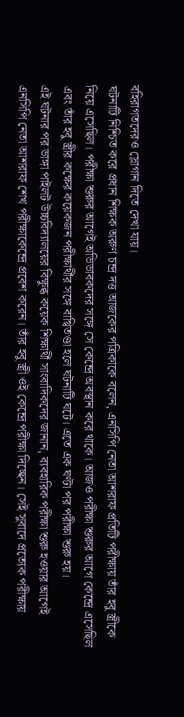বহিরাগতদেরও স্লোগান দিতে দেখা যায়।
ঘটনাটি নিশ্চিত করে প্রধান শিক্ষক অরুণ চন্দ্র দত্ত আজকের পত্রিকাকে বলেন, এনসিপি নেতা আশরাফ প্রতিটি পরীক্ষায় তাঁর হবু স্ত্রীকে নিয়ে এসেছিল। পরীক্ষা শুরুর আগেই অভিভাবকদের সঙ্গে সে কেন্দ্রে অবস্থান করে থাকে। আজও পরীক্ষা শুরুর আগে কেন্দ্রে এসেছিল এবং তাঁর হবু স্ত্রীর কক্ষের কয়েকজন পরীক্ষার্থীর সঙ্গে বাগ্বিতণ্ডা হলে ঘটনাটি ঘটে। এতে এক ঘণ্টা পর পরীক্ষা শুরু হয়।
এই ঘটনার পর ভাঙ্গা পাইলট উচ্চবিদ্যালয়ের বিক্ষুব্ধ কয়েক শিক্ষার্থী সাংবাদিকদের জানান, ব্যবহারিক পরীক্ষা শুরু হওয়ার আগেই এনসিপি নেতা আশরাফ শেখ পরীক্ষাকেন্দ্রে প্রবেশ করেন। তাঁর হবু স্ত্রী ওই কেন্দ্রে পরীক্ষা দিচ্ছেন। সেই সুবাদে প্রত্যেক পরীক্ষায়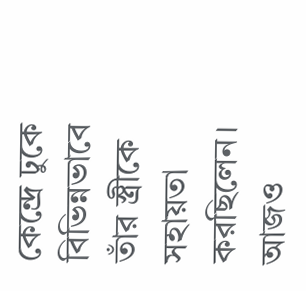কেন্দ্রে ঢুকে বিভিন্নভাবে তাঁর স্ত্রীকে সহায়তা করছিলেন। আজও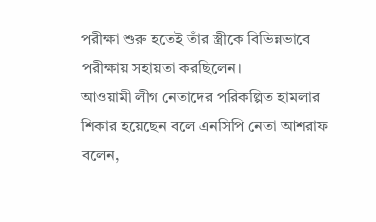পরীক্ষা শুরু হতেই তাঁর স্ত্রীকে বিভিন্নভাবে পরীক্ষায় সহায়তা করছিলেন।
আওয়ামী লীগ নেতাদের পরিকল্পিত হামলার শিকার হয়েছেন বলে এনসিপি নেতা আশরাফ বলেন,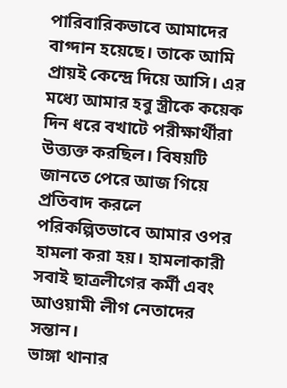পারিবারিকভাবে আমাদের বাগ্দান হয়েছে। তাকে আমি প্রায়ই কেন্দ্রে দিয়ে আসি। এর মধ্যে আমার হবু স্ত্রীকে কয়েক দিন ধরে বখাটে পরীক্ষার্থীরা উত্ত্যক্ত করছিল। বিষয়টি জানতে পেরে আজ গিয়ে প্রতিবাদ করলে পরিকল্পিতভাবে আমার ওপর হামলা করা হয়। হামলাকারী সবাই ছাত্রলীগের কর্মী এবং আওয়ামী লীগ নেতাদের সন্তান।
ভাঙ্গা থানার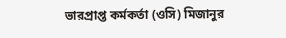ভারপ্রাপ্ত কর্মকর্তা (ওসি) মিজানুর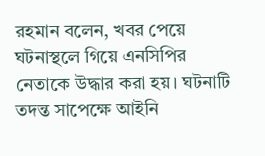রহমান বলেন, খবর পেয়ে ঘটনাস্থলে গিয়ে এনসিপির নেতাকে উদ্ধার করা হয়। ঘটনাটি তদন্ত সাপেক্ষে আইনি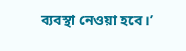ব্যবস্থা নেওয়া হবে।’